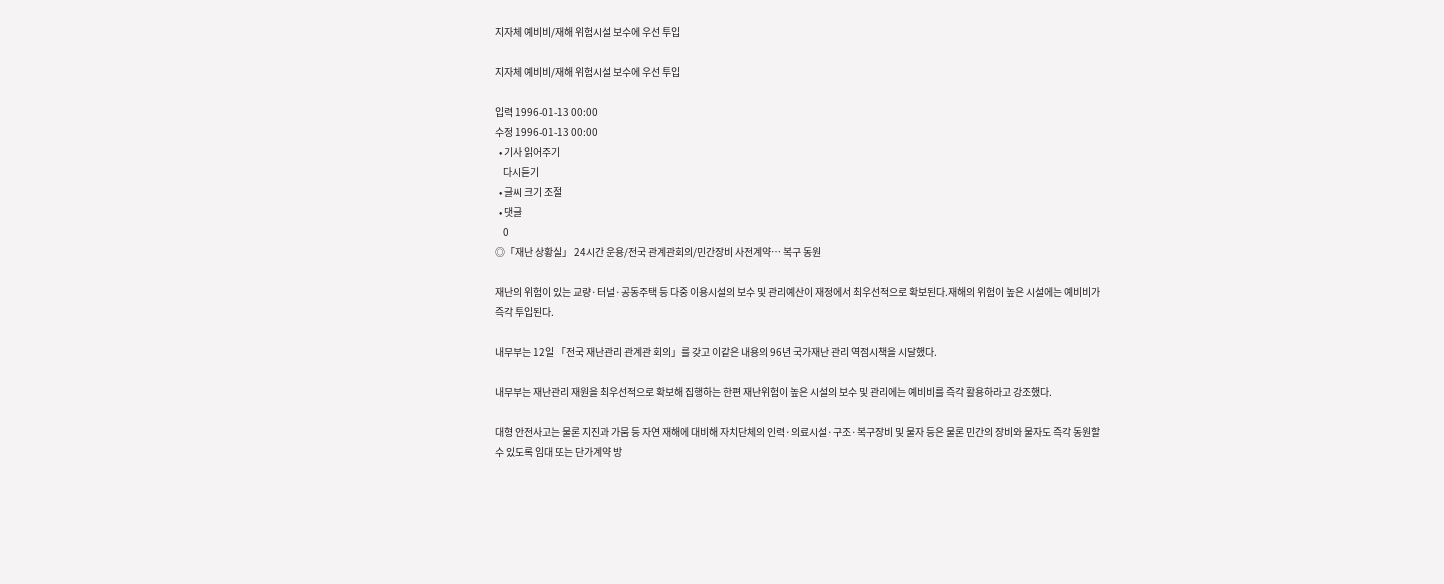지자체 예비비/재해 위험시설 보수에 우선 투입

지자체 예비비/재해 위험시설 보수에 우선 투입

입력 1996-01-13 00:00
수정 1996-01-13 00:00
  • 기사 읽어주기
    다시듣기
  • 글씨 크기 조절
  • 댓글
    0
◎「재난 상황실」 24시간 운용/전국 관계관회의/민간장비 사전계약… 복구 동원

재난의 위험이 있는 교량·터널·공동주택 등 다중 이용시설의 보수 및 관리예산이 재정에서 최우선적으로 확보된다.재해의 위험이 높은 시설에는 예비비가 즉각 투입된다.

내무부는 12일 「전국 재난관리 관계관 회의」를 갖고 이같은 내용의 96년 국가재난 관리 역점시책을 시달했다.

내무부는 재난관리 재원을 최우선적으로 확보해 집행하는 한편 재난위험이 높은 시설의 보수 및 관리에는 예비비를 즉각 활용하라고 강조했다.

대형 안전사고는 물론 지진과 가뭄 등 자연 재해에 대비해 자치단체의 인력·의료시설·구조·복구장비 및 물자 등은 물론 민간의 장비와 물자도 즉각 동원할 수 있도록 임대 또는 단가계약 방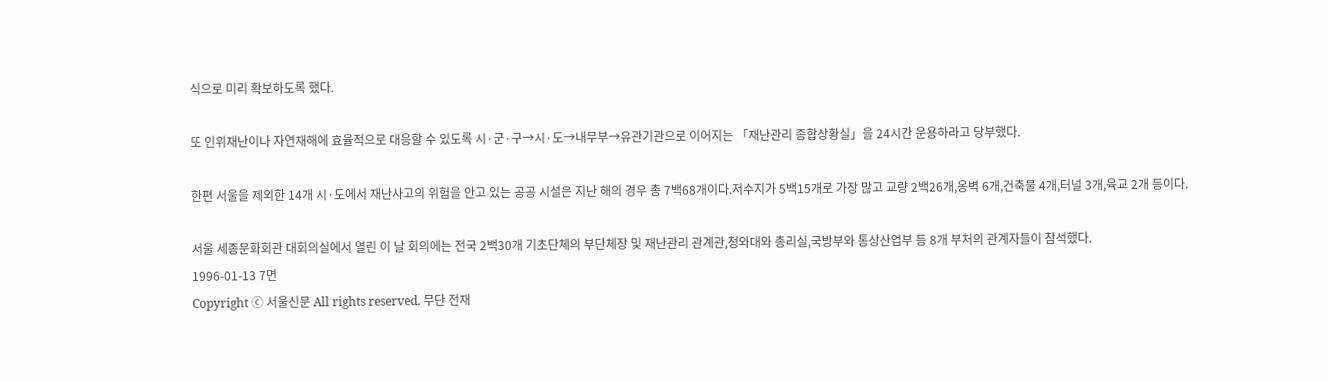식으로 미리 확보하도록 했다.

또 인위재난이나 자연재해에 효율적으로 대응할 수 있도록 시·군·구→시·도→내무부→유관기관으로 이어지는 「재난관리 종합상황실」을 24시간 운용하라고 당부했다.

한편 서울을 제외한 14개 시·도에서 재난사고의 위험을 안고 있는 공공 시설은 지난 해의 경우 총 7백68개이다.저수지가 5백15개로 가장 많고 교량 2백26개,옹벽 6개,건축물 4개,터널 3개,육교 2개 등이다.

서울 세종문화회관 대회의실에서 열린 이 날 회의에는 전국 2백30개 기초단체의 부단체장 및 재난관리 관계관,청와대와 총리실,국방부와 통상산업부 등 8개 부처의 관계자들이 참석했다.
1996-01-13 7면
Copyright ⓒ 서울신문 All rights reserved. 무단 전재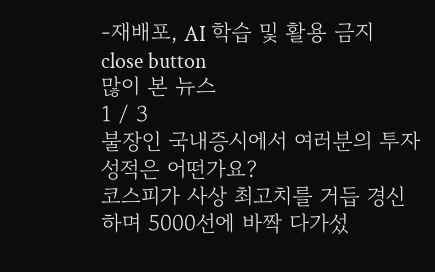-재배포, AI 학습 및 활용 금지
close button
많이 본 뉴스
1 / 3
불장인 국내증시에서 여러분의 투자성적은 어떤가요?
코스피가 사상 최고치를 거듭 경신하며 5000선에 바짝 다가섰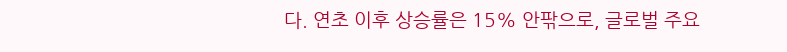다. 연초 이후 상승률은 15% 안팎으로, 글로벌 주요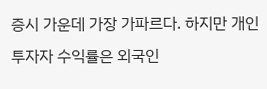증시 가운데 가장 가파르다. 하지만 개인투자자 수익률은 외국인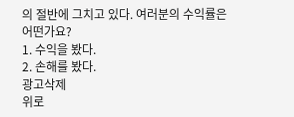의 절반에 그치고 있다. 여러분의 수익률은 어떤가요?
1. 수익을 봤다.
2. 손해를 봤다.
광고삭제
위로